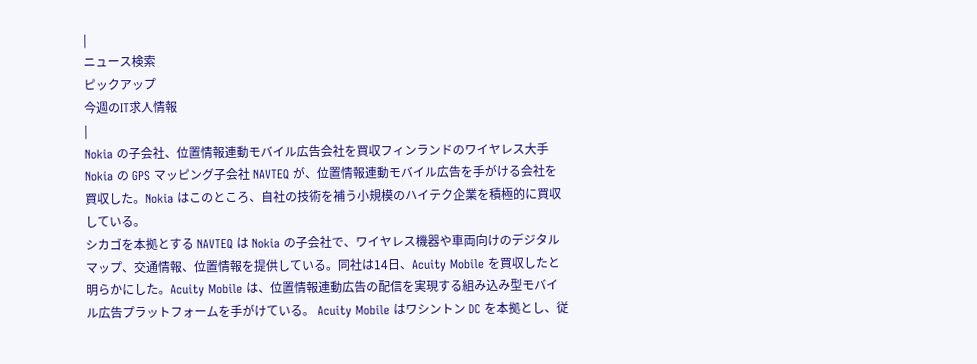|
ニュース検索
ピックアップ
今週のIT求人情報
|
Nokia の子会社、位置情報連動モバイル広告会社を買収フィンランドのワイヤレス大手 Nokia の GPS マッピング子会社 NAVTEQ が、位置情報連動モバイル広告を手がける会社を買収した。Nokia はこのところ、自社の技術を補う小規模のハイテク企業を積極的に買収している。
シカゴを本拠とする NAVTEQ は Nokia の子会社で、ワイヤレス機器や車両向けのデジタルマップ、交通情報、位置情報を提供している。同社は14日、Acuity Mobile を買収したと明らかにした。Acuity Mobile は、位置情報連動広告の配信を実現する組み込み型モバイル広告プラットフォームを手がけている。 Acuity Mobile はワシントン DC を本拠とし、従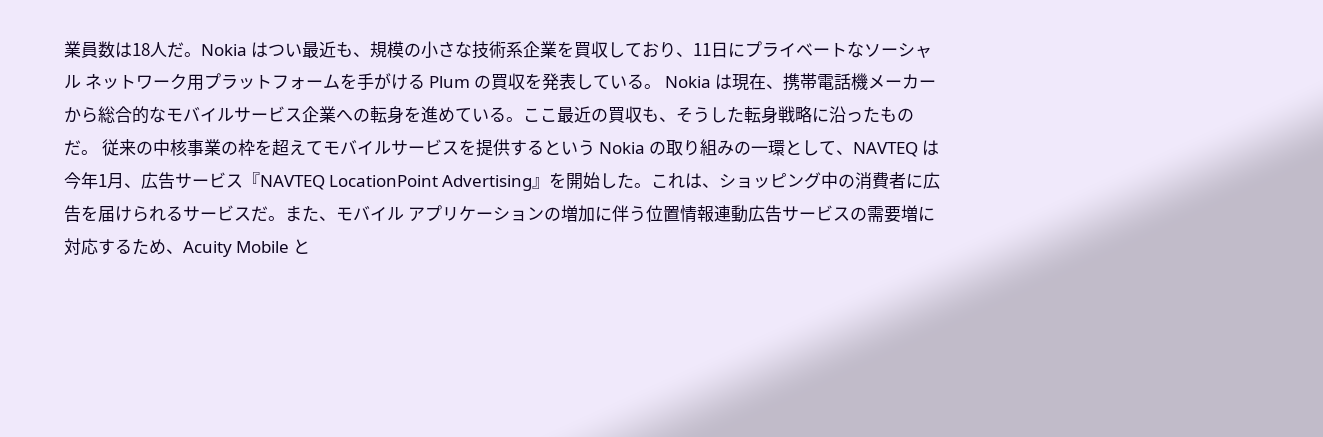業員数は18人だ。Nokia はつい最近も、規模の小さな技術系企業を買収しており、11日にプライベートなソーシャル ネットワーク用プラットフォームを手がける Plum の買収を発表している。 Nokia は現在、携帯電話機メーカーから総合的なモバイルサービス企業への転身を進めている。ここ最近の買収も、そうした転身戦略に沿ったものだ。 従来の中核事業の枠を超えてモバイルサービスを提供するという Nokia の取り組みの一環として、NAVTEQ は今年1月、広告サービス『NAVTEQ LocationPoint Advertising』を開始した。これは、ショッピング中の消費者に広告を届けられるサービスだ。また、モバイル アプリケーションの増加に伴う位置情報連動広告サービスの需要増に対応するため、Acuity Mobile と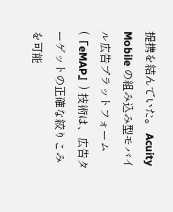提携を結んでいた。 Acuity Mobile の組み込み型モバイル広告プラットフォーム (『eMAP』) 技術は、広告ターゲットの正確な絞りこみを可能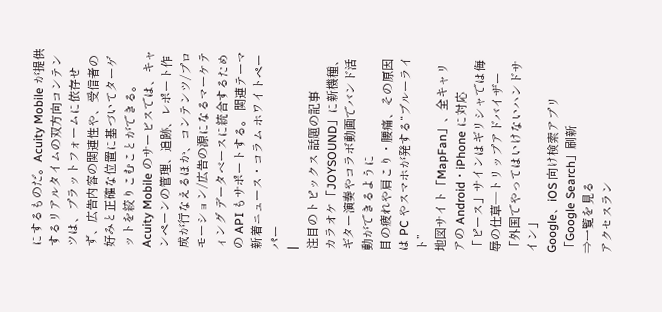にするものだ。Acuity Mobile が提供するリアルタイムの双方向コンテンツは、プラットフォームに依存せず、広告内容の関連性や、受信者の好みと正確な位置に基づいてターゲットを絞りこむことができる。 Acuity Mobile のサービスでは、キャンペーンの管理、追跡、レポート作成が行なえるほか、コンテンツ/プロモーション/広告の源になるマーケティング データベースに統合するための API もサポートする。 関連テーマ
新着ニュース・コラム ホワイトペーパー
|
注目のトピックス 話題の記事
カラオケ「JOYSOUND」に新機種、ギター演奏やコラボ動画でバンド活動ができるように
目の疲れや肩こり・腰痛、その原因は PC やスマホが発する“ブルーライト”
地図サイト「MapFan」、全キャリアの Android・iPhone に対応
「ピース」サインはギリシャでは侮辱の仕草―トリップアドバイザー「外国でやってはいけないハンドサイン」
Google、iOS 向け検索アプリ「Google Search」刷新
⇒一覧を見る
アクセスラン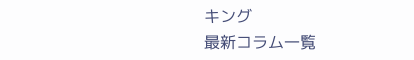キング
最新コラム一覧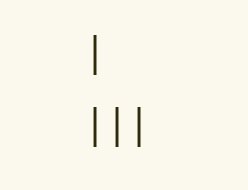|
|||